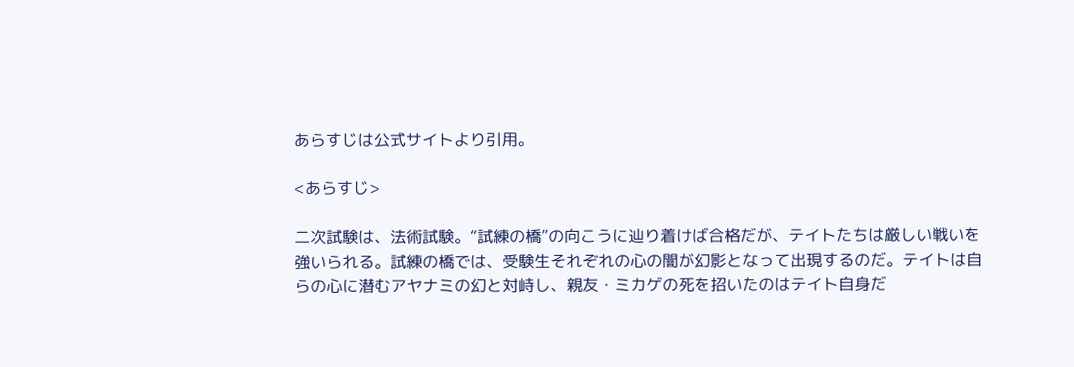あらすじは公式サイトより引用。

<あらすじ>

二次試験は、法術試験。“試練の橋”の向こうに辿り着けば合格だが、テイトたちは厳しい戦いを強いられる。試練の橋では、受験生それぞれの心の闇が幻影となって出現するのだ。テイトは自らの心に潜むアヤナミの幻と対峙し、親友・ミカゲの死を招いたのはテイト自身だ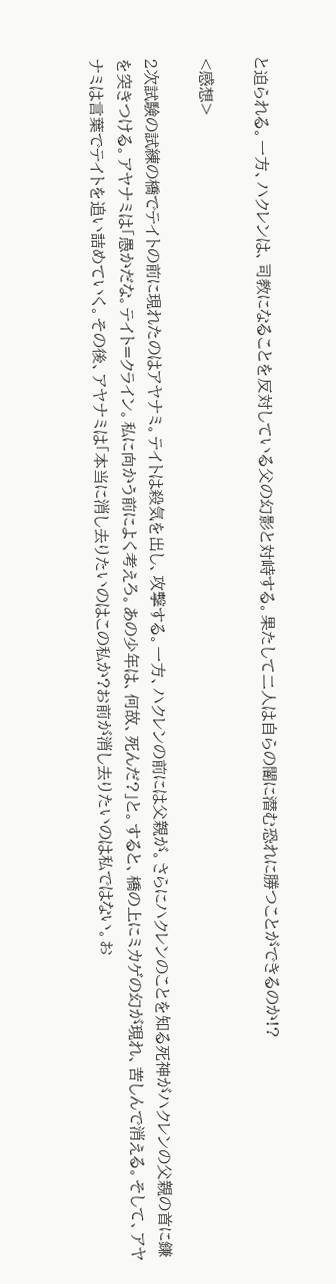と迫られる。一方、ハクレンは、司教になることを反対している父の幻影と対峙する。果たして二人は自らの闇に潜む恐れに勝つことができるのか!?

<感想>

2次試験の試練の橋でテイトの前に現れたのはアヤナミ。テイトは殺気を出し、攻撃する。一方、ハクレンの前には父親が。さらにハクレンのことを知る死神がハクレンの父親の首に鎌を突きつける。アヤナミは「愚かだな。テイト=クライン。私に向かう前によく考えろ。あの少年は、何故、死んだ?」と。すると、橋の上にミカゲの幻が現れ、苦しんで消える。そして、アヤナミは言葉でテイトを追い詰めていく。その後、アヤナミは「本当に消し去りたいのはこの私か?お前が消し去りたいのは私ではない。お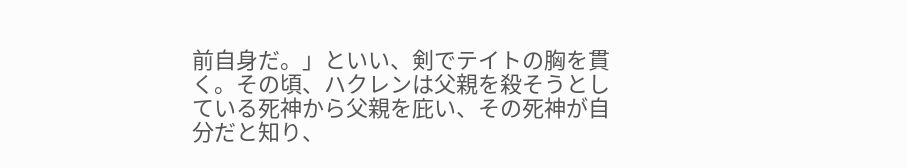前自身だ。」といい、剣でテイトの胸を貫く。その頃、ハクレンは父親を殺そうとしている死神から父親を庇い、その死神が自分だと知り、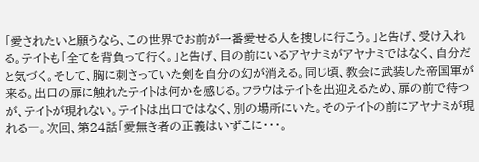「愛されたいと願うなら、この世界でお前が一番愛せる人を捜しに行こう。」と告げ、受け入れる。テイトも「全てを背負って行く。」と告げ、目の前にいるアヤナミがアヤナミではなく、自分だと気づく。そして、胸に刺さっていた剣を自分の幻が消える。同じ頃、教会に武装した帝国軍が来る。出口の扉に触れたテイトは何かを感じる。フラウはテイトを出迎えるため、扉の前で待つが、テイトが現れない。テイトは出口ではなく、別の場所にいた。そのテイトの前にアヤナミが現れる―。次回、第24話「愛無き者の正義はいずこに・・・。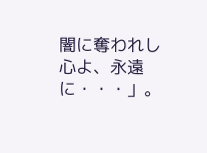闇に奪われし心よ、永遠に・・・」。